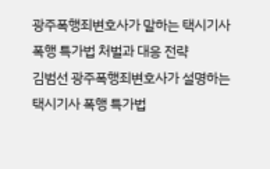광주폭행죄변호사가 말하는 택시기사 폭행 특가법 처벌과 대응 전략
김범선 광주폭행죄변호사가 설명하는 택시기사 폭행 특가법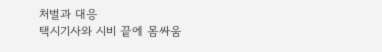처벌과 대응
택시기사와 시비 끝에 몸싸움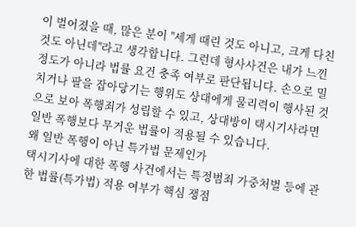이 벌어졌을 때, 많은 분이 "세게 때린 것도 아니고, 크게 다친 것도 아닌데"라고 생각합니다. 그런데 형사사건은 내가 느낀 정도가 아니라 법률 요건 충족 여부로 판단됩니다. 손으로 밀치거나 팔을 잡아당기는 행위도 상대에게 물리력이 행사된 것으로 보아 폭행죄가 성립할 수 있고, 상대방이 택시기사라면 일반 폭행보다 무거운 법률이 적용될 수 있습니다.
왜 일반 폭행이 아닌 특가법 문제인가
택시기사에 대한 폭행 사건에서는 특정범죄 가중처벌 등에 관한 법률(특가법) 적용 여부가 핵심 쟁점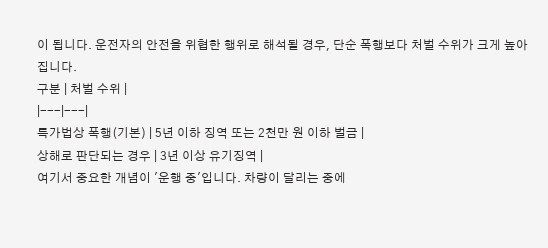이 됩니다. 운전자의 안전을 위협한 행위로 해석될 경우, 단순 폭행보다 처벌 수위가 크게 높아집니다.
구분 | 처벌 수위 |
|---|---|
특가법상 폭행(기본) | 5년 이하 징역 또는 2천만 원 이하 벌금 |
상해로 판단되는 경우 | 3년 이상 유기징역 |
여기서 중요한 개념이 '운행 중'입니다. 차량이 달리는 중에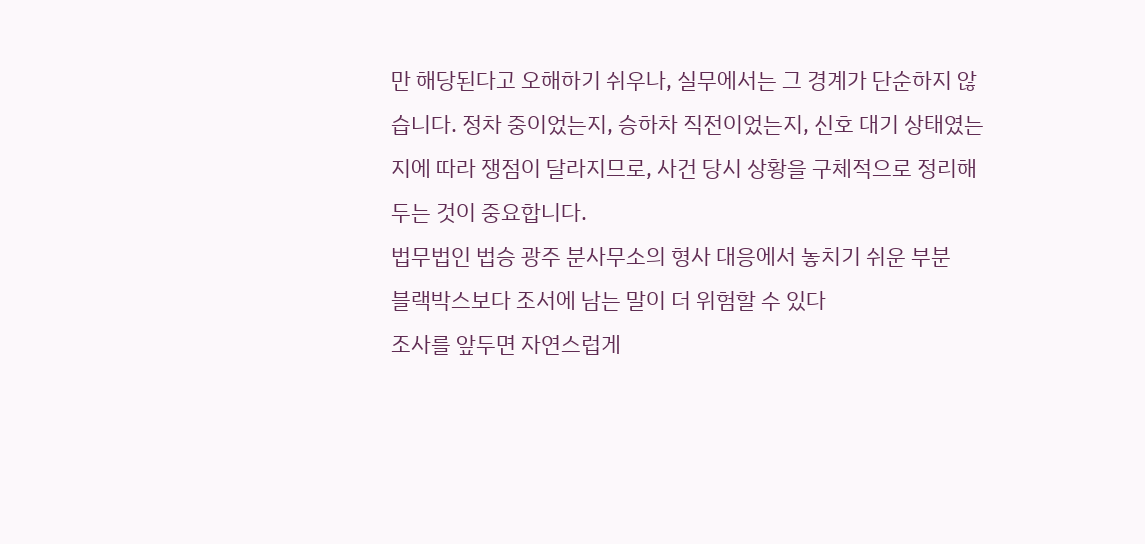만 해당된다고 오해하기 쉬우나, 실무에서는 그 경계가 단순하지 않습니다. 정차 중이었는지, 승하차 직전이었는지, 신호 대기 상태였는지에 따라 쟁점이 달라지므로, 사건 당시 상황을 구체적으로 정리해두는 것이 중요합니다.
법무법인 법승 광주 분사무소의 형사 대응에서 놓치기 쉬운 부분
블랙박스보다 조서에 남는 말이 더 위험할 수 있다
조사를 앞두면 자연스럽게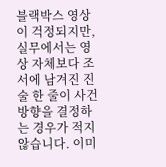블랙박스 영상이 걱정되지만, 실무에서는 영상 자체보다 조서에 남겨진 진술 한 줄이 사건 방향을 결정하는 경우가 적지 않습니다. 이미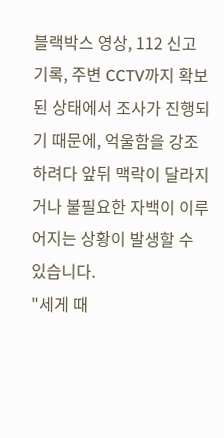블랙박스 영상, 112 신고 기록, 주변 CCTV까지 확보된 상태에서 조사가 진행되기 때문에, 억울함을 강조하려다 앞뒤 맥락이 달라지거나 불필요한 자백이 이루어지는 상황이 발생할 수 있습니다.
"세게 때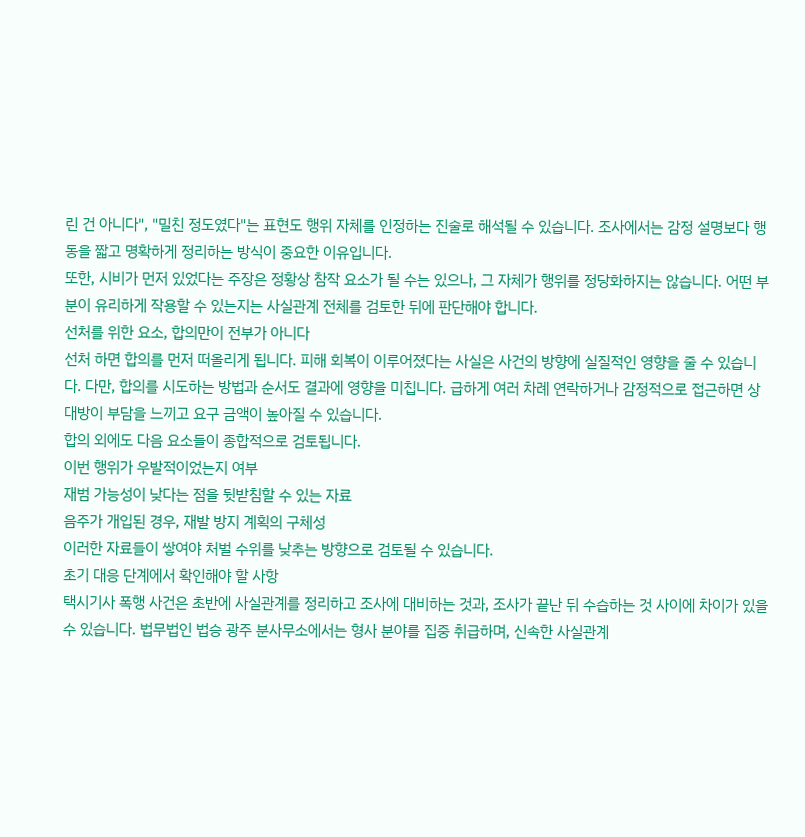린 건 아니다", "밀친 정도였다"는 표현도 행위 자체를 인정하는 진술로 해석될 수 있습니다. 조사에서는 감정 설명보다 행동을 짧고 명확하게 정리하는 방식이 중요한 이유입니다.
또한, 시비가 먼저 있었다는 주장은 정황상 참작 요소가 될 수는 있으나, 그 자체가 행위를 정당화하지는 않습니다. 어떤 부분이 유리하게 작용할 수 있는지는 사실관계 전체를 검토한 뒤에 판단해야 합니다.
선처를 위한 요소, 합의만이 전부가 아니다
선처 하면 합의를 먼저 떠올리게 됩니다. 피해 회복이 이루어졌다는 사실은 사건의 방향에 실질적인 영향을 줄 수 있습니다. 다만, 합의를 시도하는 방법과 순서도 결과에 영향을 미칩니다. 급하게 여러 차례 연락하거나 감정적으로 접근하면 상대방이 부담을 느끼고 요구 금액이 높아질 수 있습니다.
합의 외에도 다음 요소들이 종합적으로 검토됩니다.
이번 행위가 우발적이었는지 여부
재범 가능성이 낮다는 점을 뒷받침할 수 있는 자료
음주가 개입된 경우, 재발 방지 계획의 구체성
이러한 자료들이 쌓여야 처벌 수위를 낮추는 방향으로 검토될 수 있습니다.
초기 대응 단계에서 확인해야 할 사항
택시기사 폭행 사건은 초반에 사실관계를 정리하고 조사에 대비하는 것과, 조사가 끝난 뒤 수습하는 것 사이에 차이가 있을 수 있습니다. 법무법인 법승 광주 분사무소에서는 형사 분야를 집중 취급하며, 신속한 사실관계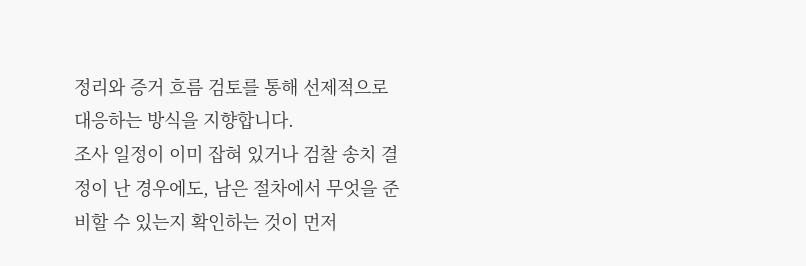정리와 증거 흐름 검토를 통해 선제적으로 대응하는 방식을 지향합니다.
조사 일정이 이미 잡혀 있거나 검찰 송치 결정이 난 경우에도, 남은 절차에서 무엇을 준비할 수 있는지 확인하는 것이 먼저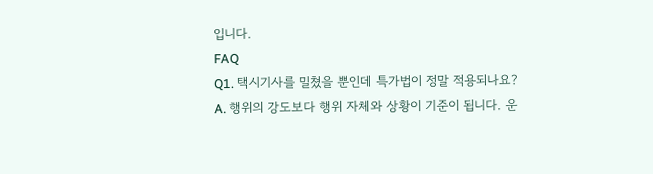입니다.
FAQ
Q1. 택시기사를 밀쳤을 뿐인데 특가법이 정말 적용되나요?
A. 행위의 강도보다 행위 자체와 상황이 기준이 됩니다. 운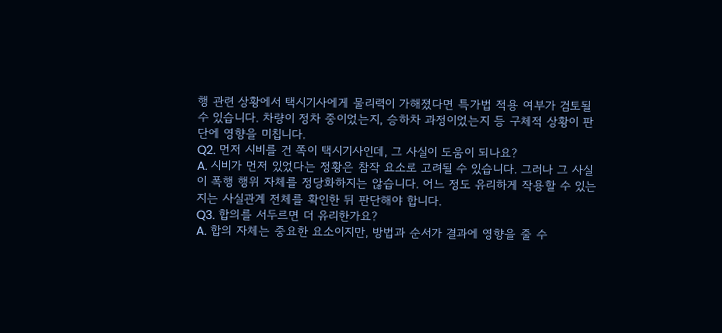행 관련 상황에서 택시기사에게 물리력이 가해졌다면 특가법 적용 여부가 검토될 수 있습니다. 차량이 정차 중이었는지, 승하차 과정이었는지 등 구체적 상황이 판단에 영향을 미칩니다.
Q2. 먼저 시비를 건 쪽이 택시기사인데, 그 사실이 도움이 되나요?
A. 시비가 먼저 있었다는 정황은 참작 요소로 고려될 수 있습니다. 그러나 그 사실이 폭행 행위 자체를 정당화하지는 않습니다. 어느 정도 유리하게 작용할 수 있는지는 사실관계 전체를 확인한 뒤 판단해야 합니다.
Q3. 합의를 서두르면 더 유리한가요?
A. 합의 자체는 중요한 요소이지만, 방법과 순서가 결과에 영향을 줄 수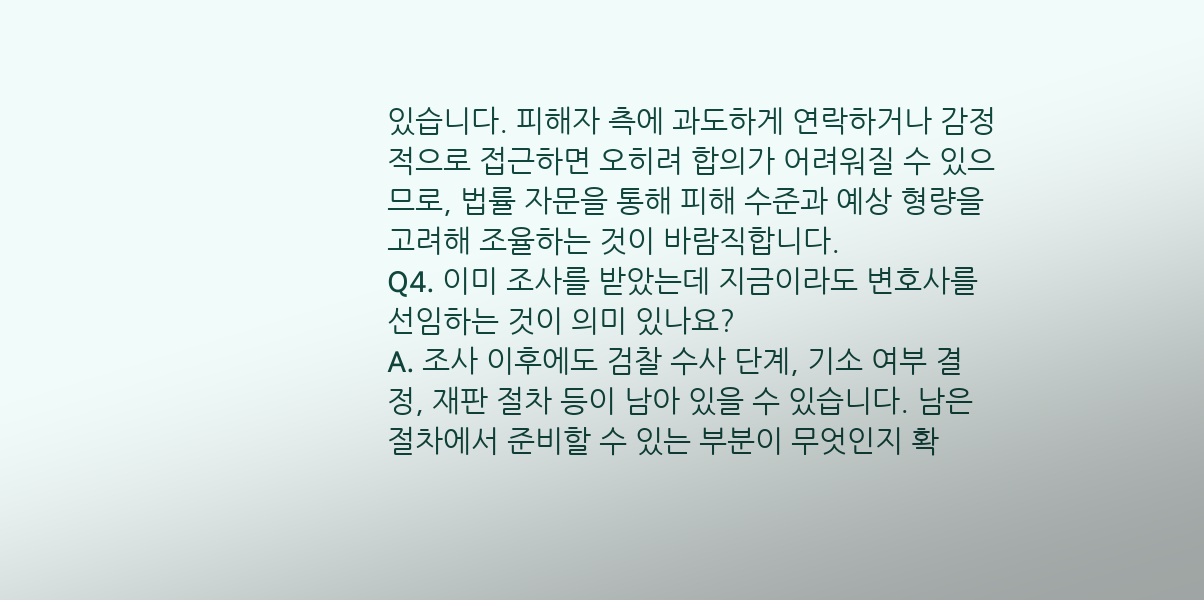있습니다. 피해자 측에 과도하게 연락하거나 감정적으로 접근하면 오히려 합의가 어려워질 수 있으므로, 법률 자문을 통해 피해 수준과 예상 형량을 고려해 조율하는 것이 바람직합니다.
Q4. 이미 조사를 받았는데 지금이라도 변호사를 선임하는 것이 의미 있나요?
A. 조사 이후에도 검찰 수사 단계, 기소 여부 결정, 재판 절차 등이 남아 있을 수 있습니다. 남은 절차에서 준비할 수 있는 부분이 무엇인지 확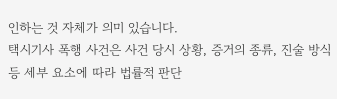인하는 것 자체가 의미 있습니다.
택시기사 폭행 사건은 사건 당시 상황, 증거의 종류, 진술 방식 등 세부 요소에 따라 법률적 판단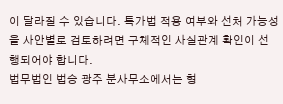이 달라질 수 있습니다. 특가법 적용 여부와 선처 가능성을 사안별로 검토하려면 구체적인 사실관계 확인이 선행되어야 합니다.
법무법인 법승 광주 분사무소에서는 형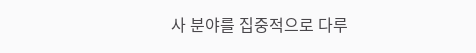사 분야를 집중적으로 다루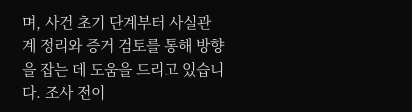며, 사건 초기 단계부터 사실관계 정리와 증거 검토를 통해 방향을 잡는 데 도움을 드리고 있습니다. 조사 전이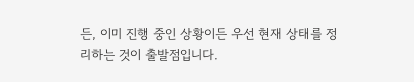든, 이미 진행 중인 상황이든 우선 현재 상태를 정리하는 것이 출발점입니다.